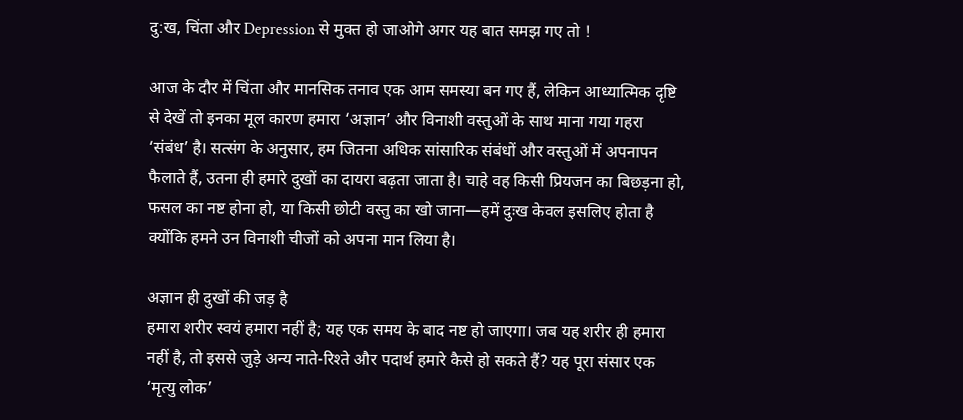दु:ख, चिंता और Depression से मुक्त हो जाओगे अगर यह बात समझ गए तो !

आज के दौर में चिंता और मानसिक तनाव एक आम समस्या बन गए हैं, लेकिन आध्यात्मिक दृष्टि से देखें तो इनका मूल कारण हमारा ‘अज्ञान’ और विनाशी वस्तुओं के साथ माना गया गहरा ‘संबंध’ है। सत्संग के अनुसार, हम जितना अधिक सांसारिक संबंधों और वस्तुओं में अपनापन फैलाते हैं, उतना ही हमारे दुखों का दायरा बढ़ता जाता है। चाहे वह किसी प्रियजन का बिछड़ना हो, फसल का नष्ट होना हो, या किसी छोटी वस्तु का खो जाना—हमें दुःख केवल इसलिए होता है क्योंकि हमने उन विनाशी चीजों को अपना मान लिया है।

अज्ञान ही दुखों की जड़ है
हमारा शरीर स्वयं हमारा नहीं है; यह एक समय के बाद नष्ट हो जाएगा। जब यह शरीर ही हमारा नहीं है, तो इससे जुड़े अन्य नाते-रिश्ते और पदार्थ हमारे कैसे हो सकते हैं? यह पूरा संसार एक ‘मृत्यु लोक’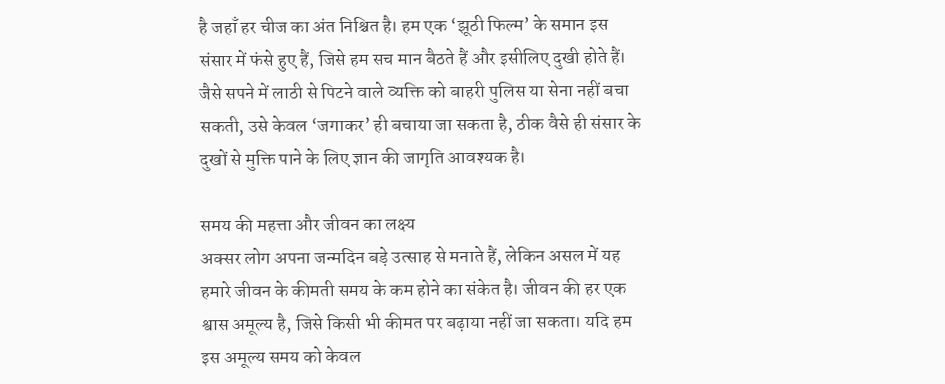है जहाँ हर चीज का अंत निश्चित है। हम एक ‘झूठी फिल्म’ के समान इस संसार में फंसे हुए हैं, जिसे हम सच मान बैठते हैं और इसीलिए दुखी होते हैं। जैसे सपने में लाठी से पिटने वाले व्यक्ति को बाहरी पुलिस या सेना नहीं बचा सकती, उसे केवल ‘जगाकर’ ही बचाया जा सकता है, ठीक वैसे ही संसार के दुखों से मुक्ति पाने के लिए ज्ञान की जागृति आवश्यक है।

समय की महत्ता और जीवन का लक्ष्य
अक्सर लोग अपना जन्मदिन बड़े उत्साह से मनाते हैं, लेकिन असल में यह हमारे जीवन के कीमती समय के कम होने का संकेत है। जीवन की हर एक श्वास अमूल्य है, जिसे किसी भी कीमत पर बढ़ाया नहीं जा सकता। यदि हम इस अमूल्य समय को केवल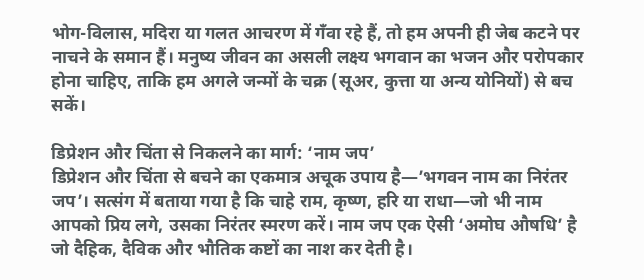भोग-विलास, मदिरा या गलत आचरण में गँवा रहे हैं, तो हम अपनी ही जेब कटने पर नाचने के समान हैं। मनुष्य जीवन का असली लक्ष्य भगवान का भजन और परोपकार होना चाहिए, ताकि हम अगले जन्मों के चक्र (सूअर, कुत्ता या अन्य योनियों) से बच सकें।

डिप्रेशन और चिंता से निकलने का मार्ग: ‘नाम जप’
डिप्रेशन और चिंता से बचने का एकमात्र अचूक उपाय है—’भगवन नाम का निरंतर जप’। सत्संग में बताया गया है कि चाहे राम, कृष्ण, हरि या राधा—जो भी नाम आपको प्रिय लगे, उसका निरंतर स्मरण करें। नाम जप एक ऐसी ‘अमोघ औषधि’ है जो दैहिक, दैविक और भौतिक कष्टों का नाश कर देती है।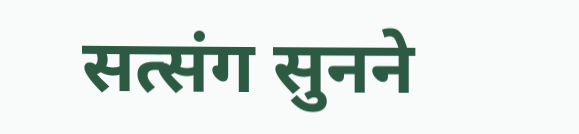सत्संग सुनने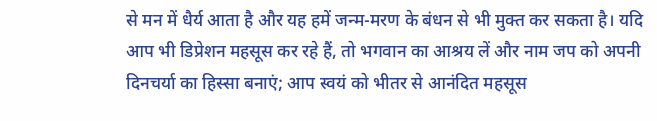से मन में धैर्य आता है और यह हमें जन्म-मरण के बंधन से भी मुक्त कर सकता है। यदि आप भी डिप्रेशन महसूस कर रहे हैं, तो भगवान का आश्रय लें और नाम जप को अपनी दिनचर्या का हिस्सा बनाएं; आप स्वयं को भीतर से आनंदित महसूस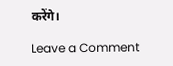करेंगे।

Leave a Comment